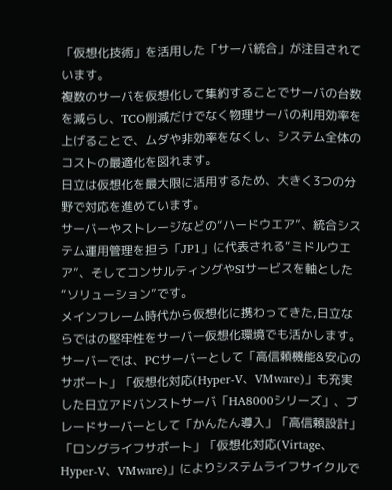「仮想化技術」を活用した「サーバ統合」が注目されています。
複数のサーバを仮想化して集約することでサーバの台数を減らし、TCO削減だけでなく物理サーバの利用効率を上げることで、ムダや非効率をなくし、システム全体のコストの最適化を図れます。
日立は仮想化を最大限に活用するため、大きく3つの分野で対応を進めています。
サーバーやストレージなどの“ハードウエア”、統合システム運用管理を担う「JP1」に代表される“ミドルウエア”、そしてコンサルティングやSIサービスを軸とした“ソリューション”です。
メインフレーム時代から仮想化に携わってきた,日立ならではの堅牢性をサーバー仮想化環境でも活かします。
サーバーでは、PCサーバーとして「高信頼機能&安心のサポート」「仮想化対応(Hyper-V、VMware)」も充実した日立アドバンストサーバ「HA8000シリーズ」、ブレードサーバーとして「かんたん導入」「高信頼設計」「ロングライフサポート」「仮想化対応(Virtage、Hyper-V、VMware)」によりシステムライフサイクルで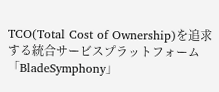TCO(Total Cost of Ownership)を追求する統合サービスプラットフォーム「BladeSymphony」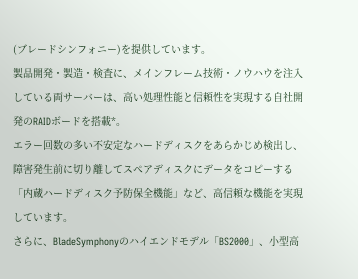(ブレードシンフォニー)を提供しています。
製品開発・製造・検査に、メインフレーム技術・ノウハウを注入している両サーバーは、高い処理性能と信頼性を実現する自社開発のRAIDボードを搭載*。
エラー回数の多い不安定なハードディスクをあらかじめ検出し、障害発生前に切り離してスペアディスクにデータをコピーする「内蔵ハードディスク予防保全機能」など、高信頼な機能を実現しています。
さらに、BladeSymphonyのハイエンドモデル「BS2000」、小型高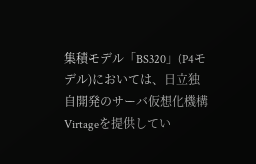集積モデル「BS320」(P4モデル)においては、日立独自開発のサーバ仮想化機構Virtageを提供してい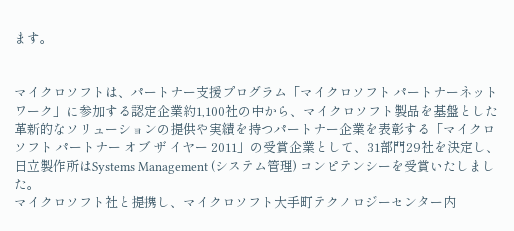ます。


マイクロソフトは、パートナー支援プログラム「マイクロソフト パートナーネットワーク」に参加する認定企業約1,100社の中から、マイクロソフト製品を基盤とした革新的なソリューションの提供や実績を持つパートナー企業を表彰する「マイクロソフト パートナー オブ ザ イヤー 2011」の受賞企業として、31部門29社を決定し、日立製作所はSystems Management (システム管理) コンピテンシーを受賞いたしました。
マイクロソフト社と提携し、マイクロソフト大手町テクノロジーセンター内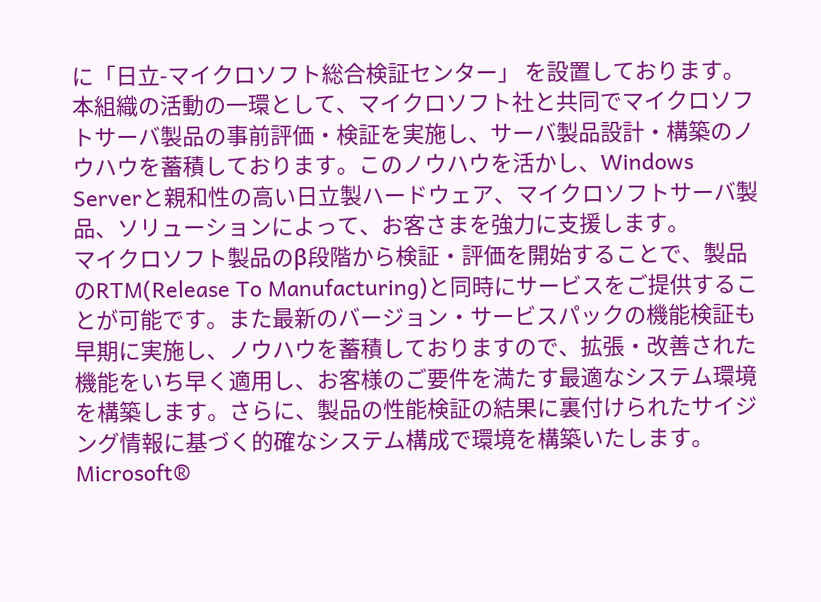に「日立-マイクロソフト総合検証センター」 を設置しております。本組織の活動の一環として、マイクロソフト社と共同でマイクロソフトサーバ製品の事前評価・検証を実施し、サーバ製品設計・構築のノウハウを蓄積しております。このノウハウを活かし、Windows Serverと親和性の高い日立製ハードウェア、マイクロソフトサーバ製品、ソリューションによって、お客さまを強力に支援します。
マイクロソフト製品のβ段階から検証・評価を開始することで、製品のRTM(Release To Manufacturing)と同時にサービスをご提供することが可能です。また最新のバージョン・サービスパックの機能検証も早期に実施し、ノウハウを蓄積しておりますので、拡張・改善された機能をいち早く適用し、お客様のご要件を満たす最適なシステム環境を構築します。さらに、製品の性能検証の結果に裏付けられたサイジング情報に基づく的確なシステム構成で環境を構築いたします。
Microsoft®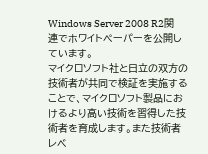Windows Server 2008 R2関連でホワイトペーパーを公開しています。
マイクロソフト社と日立の双方の技術者が共同で検証を実施することで、マイクロソフト製品におけるより高い技術を習得した技術者を育成します。また技術者レベ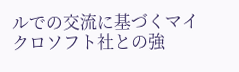ルでの交流に基づくマイクロソフト社との強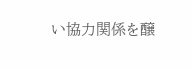い協力関係を醸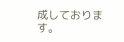成しております。